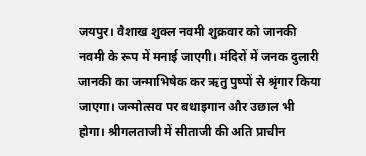जयपुर। वैशाख शुक्ल नवमी शुक्रवार को जानकी नवमी के रूप में मनाई जाएगी। मंदिरों में जनक दुलारी जानकी का जन्माभिषेक कर ऋतु पुष्पों से श्रृंगार किया जाएगा। जन्मोत्सव पर बधाइगान और उछाल भी होगा। श्रीगलताजी में सीताजी की अति प्राचीन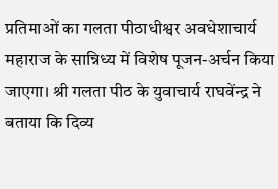प्रतिमाओं का गलता पीठाधीश्वर अवधेशाचार्य महाराज के सान्निध्य में विशेष पूजन-अर्चन किया जाएगा। श्री गलता पीठ के युवाचार्य राघवेंन्द्र ने बताया कि दिव्य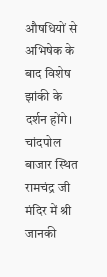औषधियों से अभिषेक के बाद विशेष झांकी के दर्शन होंगे।
चांदपोल बाजार स्थित रामचंद्र जी मंदिर में श्री जानकी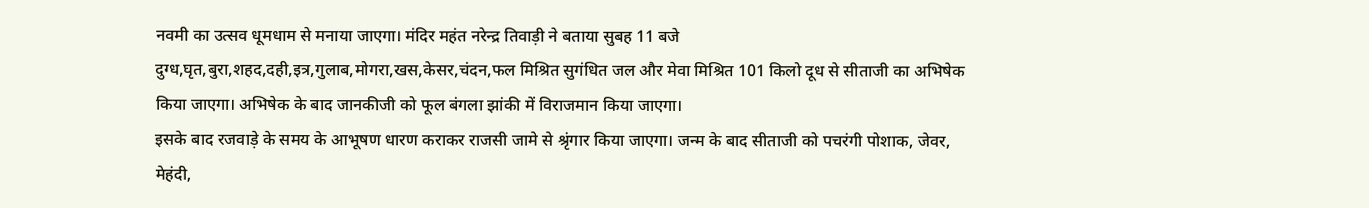नवमी का उत्सव धूमधाम से मनाया जाएगा। मंदिर महंत नरेन्द्र तिवाड़ी ने बताया सुबह 11 बजे दुग्ध,घृत,बुरा,शहद,दही,इत्र,गुलाब,मोगरा,खस,केसर,चंदन,फल मिश्रित सुगंधित जल और मेवा मिश्रित 101 किलो दूध से सीताजी का अभिषेक किया जाएगा। अभिषेक के बाद जानकीजी को फूल बंगला झांकी में विराजमान किया जाएगा।
इसके बाद रजवाड़े के समय के आभूषण धारण कराकर राजसी जामे से श्रृंगार किया जाएगा। जन्म के बाद सीताजी को पचरंगी पोशाक, जेवर, मेहंदी,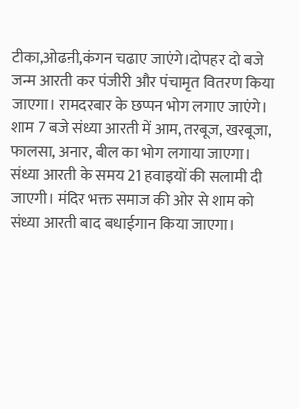टीका,ओढऩी,कंगन चढाए जाएंगे।दोपहर दो बजे जन्म आरती कर पंजीरी और पंचामृत वितरण किया जाएगा। रामदरबार के छप्पन भोग लगाए जाएंगे। शाम 7 बजे संध्या आरती में आम, तरबूज, खरबूजा, फालसा, अनार, बील का भोग लगाया जाएगा। संध्या आरती के समय 21 हवाइयों की सलामी दी जाएगी। मंदिर भक्त समाज की ओर से शाम को संध्या आरती बाद बधाईगान किया जाएगा।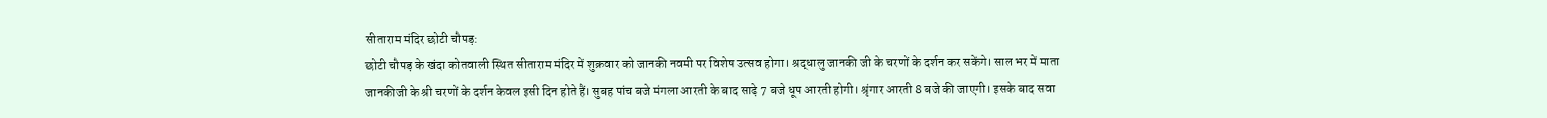सीताराम मंदिर छोटी चौपड़:
छोटी चौपड़ के खंदा कोतवाली स्थित सीताराम मंदिर में शुक्रवार को जानकी नवमी पर विशेष उत्सव होगा। श्रद्धालु जानकी जी के चरणों के दर्शन कर सकेंगे। साल भर में माता जानकीजी के श्री चरणों के दर्शन केवल इसी दिन होते हैं। सुबह पांच बजे मंगला आरती के बाद साढ़े 7 बजे धूप आरती होगी। श्रृंगार आरती 8 बजे की जाएगी। इसके बाद सवा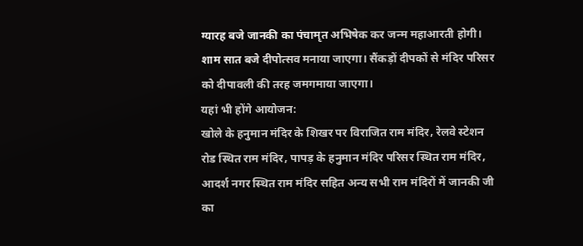ग्यारह बजे जानकी का पंचामृत अभिषेक कर जन्म महाआरती होगी। शाम सात बजे दीपोत्सव मनाया जाएगा। सैंकड़ों दीपकों से मंदिर परिसर को दीपावली की तरह जमगमाया जाएगा।
यहां भी होंगे आयोजन:
खोले के हनुमान मंदिर के शिखर पर विराजित राम मंदिर, रेलवे स्टेशन रोड स्थित राम मंदिर, पापड़ के हनुमान मंदिर परिसर स्थित राम मंदिर, आदर्श नगर स्थित राम मंदिर सहित अन्य सभी राम मंदिरों में जानकी जी का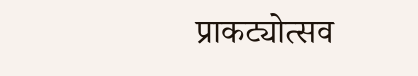प्राकट्योत्सव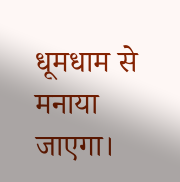धूमधाम से मनाया जाएगा।